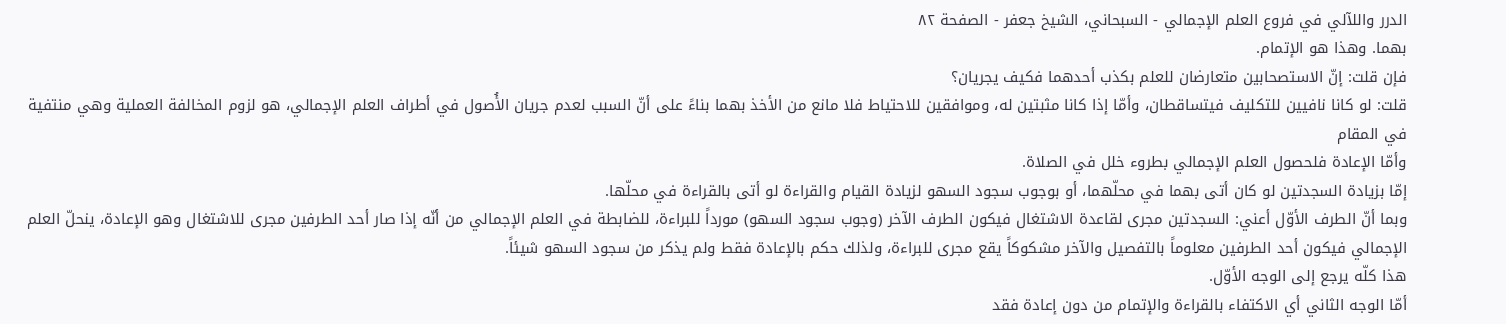الدرر واللآلي في فروع العلم الإجمالي - السبحاني، الشيخ جعفر - الصفحة ٨٢
بهما. وهذا هو الإتمام.
فإن قلت: إنّ الاستصحابين متعارضان للعلم بكذب أحدهما فكيف يجريان؟
قلت: لو كانا نافيين للتكليف فيتساقطان، وأمّا إذا كانا مثبتين له، وموافقين للاحتياط فلا مانع من الأخذ بهما بناءً على أنّ السبب لعدم جريان الأُصول في أطراف العلم الإجمالي، هو لزوم المخالفة العملية وهي منتفية في المقام
وأمّا الإعادة فلحصول العلم الإجمالي بطروء خلل في الصلاة.
إمّا بزيادة السجدتين لو كان أتى بهما في محلّهما، أو بوجوب سجود السهو لزيادة القيام والقراءة لو أتى بالقراءة في محلّها.
وبما أنّ الطرف الأوّل أعني: السجدتين مجرى لقاعدة الاشتغال فيكون الطرف الآخر (وجوب سجود السهو) مورداً للبراءة، للضابطة في العلم الإجمالي من أنّه إذا صار أحد الطرفين مجرى للاشتغال وهو الإعادة، ينحلّ العلم الإجمالي فيكون أحد الطرفين معلوماً بالتفصيل والآخر مشكوكاً يقع مجرى للبراءة، ولذلك حكم بالإعادة فقط ولم يذكر من سجود السهو شيئاً.
هذا كلّه يرجع إلى الوجه الأوّل.
أمّا الوجه الثاني أي الاكتفاء بالقراءة والإتمام من دون إعادة فقد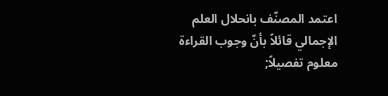اعتمد المصنّف بانحلال العلم الإجمالي قائلاً بأنّ وجوب القراءة معلوم تفصيلاً;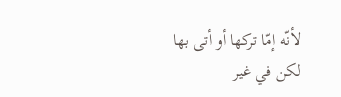لأنّه إمّا تركها أو أتى بها لكن في غير